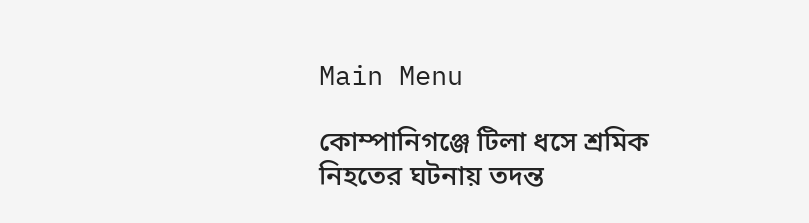Main Menu

কোম্পানিগঞ্জে টিলা ধসে শ্রমিক নিহতের ঘটনায় তদন্ত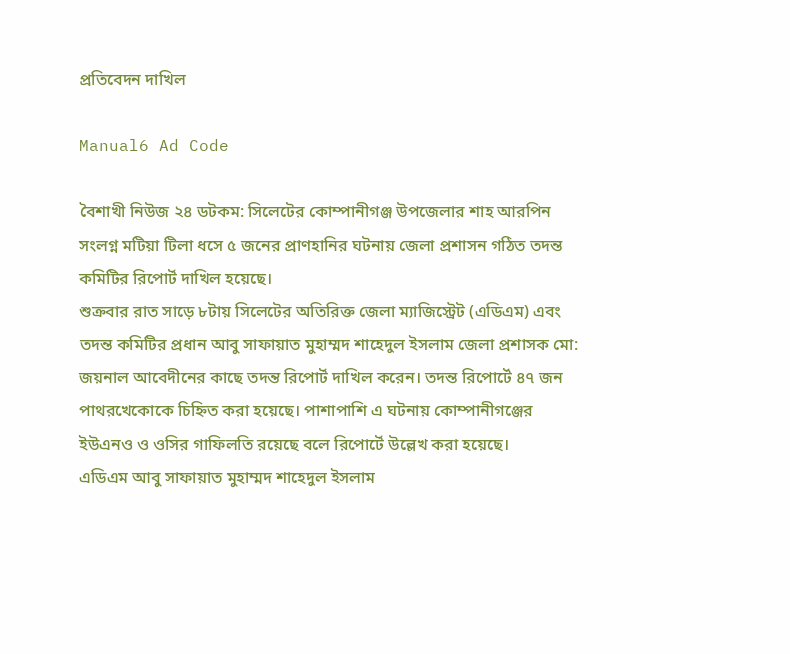প্রতিবেদন দাখিল

Manual6 Ad Code

বৈশাখী নিউজ ২৪ ডটকম: সিলেটের কোম্পানীগঞ্জ উপজেলার শাহ আরপিন সংলগ্ন মটিয়া টিলা ধসে ৫ জনের প্রাণহানির ঘটনায় জেলা প্রশাসন গঠিত তদন্ত কমিটির রিপোর্ট দাখিল হয়েছে।
শুক্রবার রাত সাড়ে ৮টায় সিলেটের অতিরিক্ত জেলা ম্যাজিস্ট্রেট (এডিএম) এবং তদন্ত কমিটির প্রধান আবু সাফায়াত মুহাম্মদ শাহেদুল ইসলাম জেলা প্রশাসক মো: জয়নাল আবেদীনের কাছে তদন্ত রিপোর্ট দাখিল করেন। তদন্ত রিপোর্টে ৪৭ জন পাথরখেকোকে চিহ্নিত করা হয়েছে। পাশাপাশি এ ঘটনায় কোম্পানীগঞ্জের ইউএনও ও ওসির গাফিলতি রয়েছে বলে রিপোর্টে উল্লেখ করা হয়েছে।
এডিএম আবু সাফায়াত মুহাম্মদ শাহেদুল ইসলাম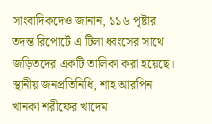সাংবাদিকদেও জানান, ১১৬ পৃষ্টার তদন্ত রিপোর্টে এ টিলা ধ্বংসের সাথে জড়িতদের একটি তালিকা করা হয়েছে। স্থানীয় জনপ্রতিনিধি, শাহ আরপিন খানকা শরীফের খাদেম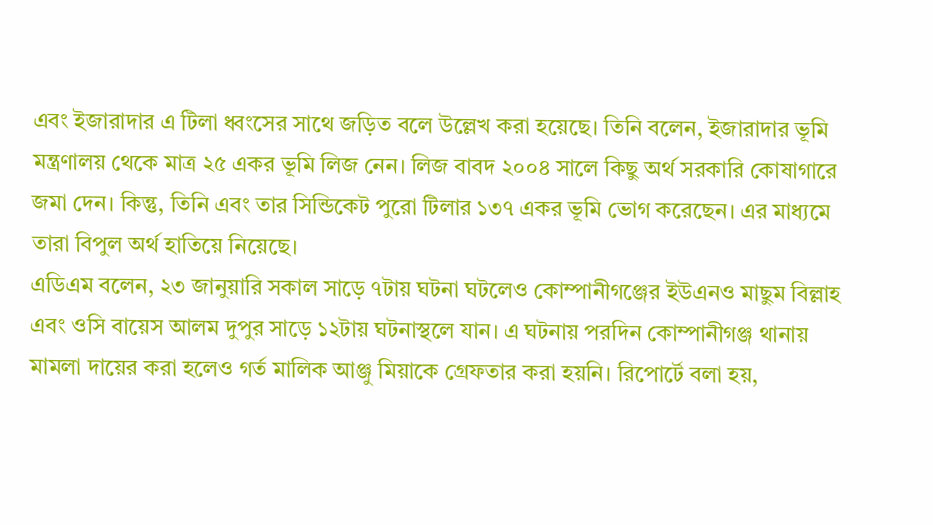এবং ইজারাদার এ টিলা ধ্বংসের সাথে জড়িত বলে উল্লেখ করা হয়েছে। তিনি বলেন, ইজারাদার ভূমি মন্ত্রণালয় থেকে মাত্র ২৫ একর ভূমি লিজ নেন। লিজ বাবদ ২০০৪ সালে কিছু অর্থ সরকারি কোষাগারে জমা দেন। কিন্তু, তিনি এবং তার সিন্ডিকেট পুরো টিলার ১৩৭ একর ভূমি ভোগ করেছেন। এর মাধ্যমে তারা বিপুল অর্থ হাতিয়ে নিয়েছে।
এডিএম বলেন, ২৩ জানুয়ারি সকাল সাড়ে ৭টায় ঘটনা ঘটলেও কোম্পানীগঞ্জের ইউএনও মাছুম বিল্লাহ এবং ওসি বায়েস আলম দুপুর সাড়ে ১২টায় ঘটনাস্থলে যান। এ ঘটনায় পরদিন কোম্পানীগঞ্জ থানায় মামলা দায়ের করা হলেও গর্ত মালিক আঞ্জু মিয়াকে গ্রেফতার করা হয়নি। রিপোর্টে বলা হয়,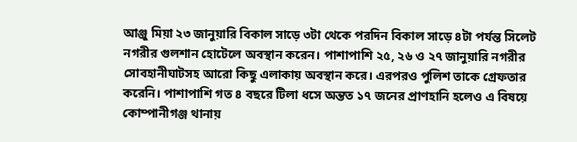আঞ্জু মিয়া ২৩ জানুয়ারি বিকাল সাড়ে ৩টা থেকে পরদিন বিকাল সাড়ে ৪টা পর্যন্ত সিলেট নগরীর গুলশান হোটেলে অবস্থান করেন। পাশাপাশি ২৫, ২৬ ও ২৭ জানুয়ারি নগরীর সোবহানীঘাটসহ আরো কিছু এলাকায় অবস্থান করে। এরপরও পুলিশ তাকে গ্রেফতার করেনি। পাশাপাশি গত ৪ বছরে টিলা ধসে অন্তত ১৭ জনের প্রাণহানি হলেও এ বিষয়ে কোম্পানীগঞ্জ থানায়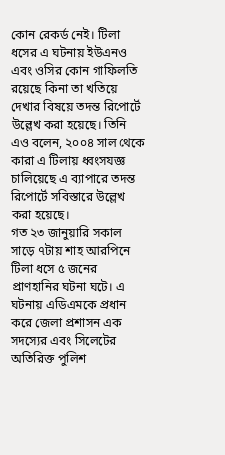কোন রেকর্ড নেই। টিলা ধসের এ ঘটনায় ইউএনও এবং ওসির কোন গাফিলতি রয়েছে কিনা তা খতিয়ে দেখার বিষয়ে তদন্ত রিপোর্টে উল্লেখ করা হয়েছে। তিনি এও বলেন, ২০০৪ সাল থেকে কারা এ টিলায় ধ্বংসযজ্ঞ চালিয়েছে এ ব্যাপারে তদন্ত রিপোর্টে সবিস্তারে উল্লেখ করা হয়েছে।
গত ২৩ জানুয়ারি সকাল সাড়ে ৭টায় শাহ আরপিনে টিলা ধসে ৫ জনের প্রাণহানির ঘটনা ঘটে। এ ঘটনায় এডিএমকে প্রধান করে জেলা প্রশাসন এক সদস্যের এবং সিলেটের অতিরিক্ত পুলিশ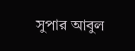সুপার আবুল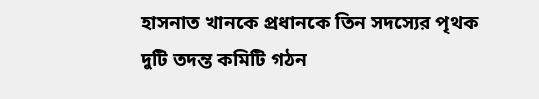হাসনাত খানকে প্রধানকে তিন সদস্যের পৃথক দুটি তদন্ত কমিটি গঠন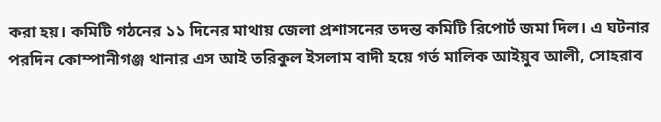করা হয়। কমিটি গঠনের ১১ দিনের মাথায় জেলা প্রশাসনের তদন্ত কমিটি রিপোর্ট জমা দিল। এ ঘটনার পরদিন কোম্পানীগঞ্জ থানার এস আই তরিকুল ইসলাম বাদী হয়ে গর্ত মালিক আইয়ুব আলী, সোহরাব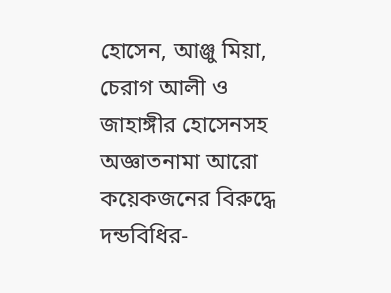হোসেন, আঞ্জু মিয়া, চেরাগ আলী ও জাহাঙ্গীর হোসেনসহ অজ্ঞাতনামা আরো কয়েকজনের বিরুদ্ধে দন্ডবিধির-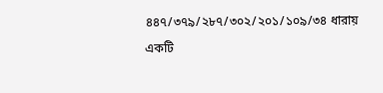৪৪৭/৩৭৯/২৮৭/৩০২/২০১/১০৯/৩৪ ধারায় একটি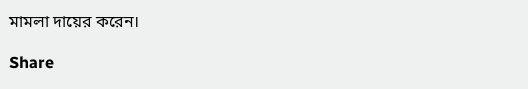মামলা দায়ের করেন।

Share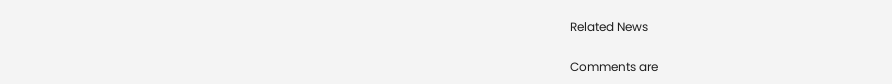Related News

Comments are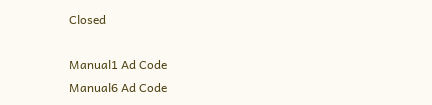Closed

Manual1 Ad Code
Manual6 Ad Code